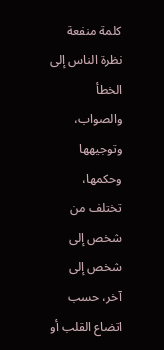كلمة منفعة
نظرة الناس إلى الخطأ والصواب، وتوجيهها وحكمها، تختلف من شخص إلى شخص إلى آخر، حسب اتضاع القلب أو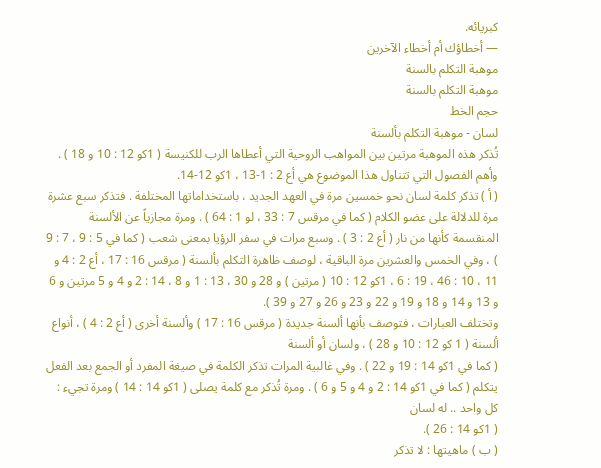كبريائه.
— أخطاؤك أم أخطاء الآخرين
موهبة التكلم بالسنة
موهبة التكلم بالسنة
حجم الخط
لسان - موهبة التكلم بألسنة
تُذكر هذه الموهبة مرتين بين المواهب الروحية التي أعطاها الرب للكنيسة ( 1كو 12 : 10 و 18 ) . وأهم الفصول التي تتناول هذا الموضوع هي أع 2 : 1-13 ، 1كو 12-14.
( أ ) تذكر كلمة لسان نحو خمسين مرة في العهد الجديد ، باستخداماتها المختلفة . فتذكر سبع عشرة مرة للدلالة على عضو الكلام ( كما في مرقس 7 : 33 ، لو 1 : 64 ) . ومرة مجازياً عن الألسنة المنقسمة كأنها من نار ( أع 2 : 3 ) . وسبع مرات في سفر الرؤيا بمعنى شعب ( كما في 5 : 9 ، 7 : 9 ) ، وفي الخمس والعشرين مرة الباقية ، لوصف ظاهرة التكلم بألسنة ( مرقس 16 : 17 ، أع 2 : 4 و 11 ، 10 : 46 ، 19 : 6 ، 1كو 12 : 10 ( مرتين ) و 28 و 30 ، 13 : 1 و 8 ، 14 : 2 و 4 و 5 مرتين و 6 و 13 و 14 و 18 و 19 و 22 و 23 و 26 و 27 و 39 ).
وتختلف العبارات ، فتوصف بأنها ألسنة جديدة ( مرقس 16 : 17 ) وألسنة أخرى ( أع 2 : 4 ) ، أنواع ألسنة ( 1 كو 12 : 10 و 28 ) ، ولسان أو ألسنة
( كما في 1كو 14 : 19 و 22 ) . وفي غالبية المرات تذكر الكلمة في صيغة المفرد أو الجمع بعد الفعل يتكلم ( كما في 1كو 14 : 2 و 4 و 5 و 6 ) . ومرة تُذكر مع كلمة يصلى ( 1كو 14 : 14 ) ومرة تجيء : كل واحد .. له لسان
( 1كو 14 : 26 ).
( ب ) ماهيتها : لا تذكر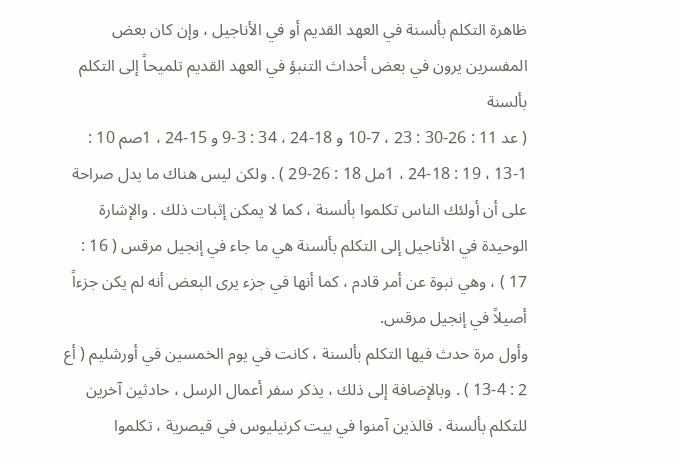ظاهرة التكلم بألسنة في العهد القديم أو في الأناجيل ، وإن كان بعض المفسرين يرون في بعض أحداث التنبؤ في العهد القديم تلميحاً إلى التكلم بألسنة
( عد 11 : 26-30 : 23 ، 7-10 و 18-24 ، 34 : 3-9 و 15-24 ، 1صم 10 : 1-13 ، 19 : 18-24 ، 1مل 18 : 26-29 ) . ولكن ليس هناك ما يدل صراحة على أن أولئك الناس تكلموا بألسنة ، كما لا يمكن إثبات ذلك . والإشارة الوحيدة في الأناجيل إلى التكلم بألسنة هي ما جاء في إنجيل مرقس ( 16 : 17 ) ، وهي نبوة عن أمر قادم ، كما أنها في جزء يرى البعض أنه لم يكن جزءاً أصيلاً في إنجيل مرقس.
وأول مرة حدث فيها التكلم بألسنة ، كانت في يوم الخمسين في أورشليم ( أع 2 : 4-13 ) . وبالإضافة إلى ذلك ، يذكر سفر أعمال الرسل ، حادثين آخرين للتكلم بألسنة . فالذين آمنوا في بيت كرنيليوس في قيصرية ، تكلموا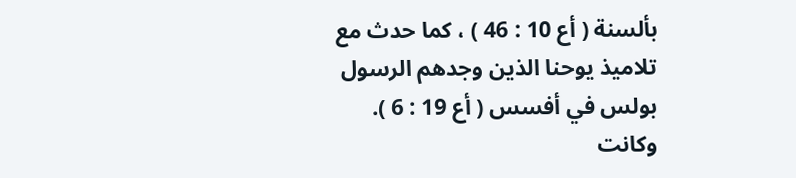بألسنة ( أع 10 : 46 ) ، كما حدث مع تلاميذ يوحنا الذين وجدهم الرسول بولس في أفسس ( أع 19 : 6 ).
وكانت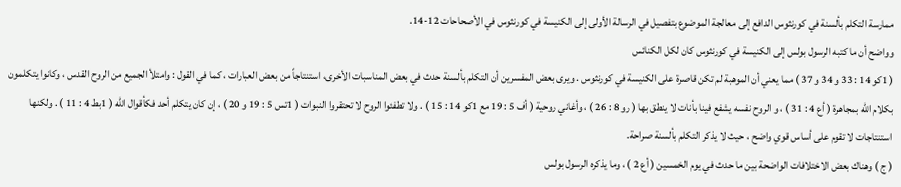ممارسة التكلم بألسنة في كورنثوس الدافع إلى معالجة الموضوع بتفصيل في الرسالة الأولى إلى الكنيسة في كورنثوس في الأصحاحات 12-14.
وواضح أن ما كتبه الرسول بولس إلى الكنيسة في كورنثوس كان لكل الكنائس
( 1كو 14 : 33 و 34 و 37 ) مما يعني أن الموهبة لم تكن قاصرة على الكنيسة في كورنثوس . ويرى بعض المفسرين أن التكلم بألسنة حدث في بعض المناسبات الأخرى، استنتاجاً من بعض العبارات ، كما في القول : وامتلأ الجميع من الروح القدس ، وكانوا يتكلمون بكلام الله بمجاهرة ( أع 4 : 31 ) ، و الروح نفسه يشفع فينا بأنات لا ينطق بها ( رو 8 : 26 ) ، وأغاني روحية ( أف 5 : 19 مع 1كو 14 : 15 ) . ولا تطفئوا الروح لا تحتقروا النبوات ( 1تس 5 : 19 و 20 ) ، إن كان يتكلم أحد فكأقوال الله ( 1بط 4 : 11 ) . ولكنها استنتاجات لا تقوم على أساس قوي واضح ، حيث لا يذكر التكلم بألسنة صراحة.
( ج ) وهناك بعض الاختلافات الواضحة بين ما حدث في يوم الخمسين ( أع 2 ) ، وما يذكره الرسول بولس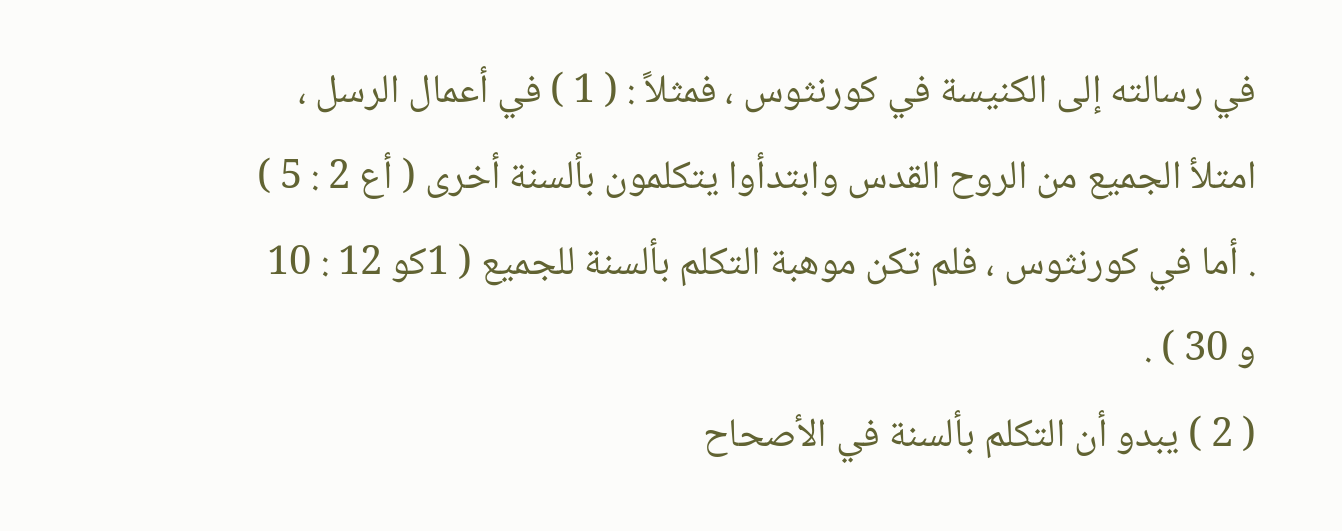في رسالته إلى الكنيسة في كورنثوس ، فمثلاً : ( 1 ) في أعمال الرسل ، امتلأ الجميع من الروح القدس وابتدأوا يتكلمون بألسنة أخرى ( أع 2 : 5 ) . أما في كورنثوس ، فلم تكن موهبة التكلم بألسنة للجميع ( 1كو 12 : 10 و 30 ) .
( 2 ) يبدو أن التكلم بألسنة في الأصحاح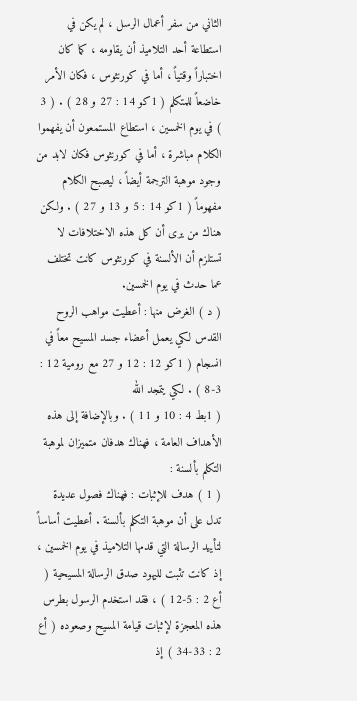الثاني من سفر أعمال الرسل ، لم يكن في استطاعة أحد التلاميذ أن يقاومه ، كما كان اختباراً وقتياً ، أما في كورنثوس ، فكان الأمر خاضعاً للمتكلم ( 1كو 14 : 27 و 28 ) . ( 3 ) في يوم الخمسين ، استطاع المستمعون أن يفهموا الكلام مباشرة ، أما في كورنثوس فكان لابد من وجود موهبة الترجمة أيضاً ، ليصبح الكلام مفهوماً ( 1كو 14 : 5 و 13 و 27 ) . ولكن هناك من يرى أن كل هذه الاختلافات لا تستلزم أن الألسنة في كورنثوس كانت تختلف عما حدث في يوم الخمسين.
( د ) الغرض منها : أعطيت مواهب الروح القدس لكي يعمل أعضاء جسد المسيح معاً في انسجام ( 1كو 12 : 12 و 27 مع رومية 12 : 3-8 ) . لكي يتمجد الله
( 1بط 4 : 10 و 11 ) . وبالإضافة إلى هذه الأهداف العامة ، فهناك هدفان متميزان لموهبة التكلم بألسنة :
( 1 ) هدف للإثبات : فهناك فصول عديدة تدل على أن موهبة التكلم بألسنة . أعطيت أساساً لتأييد الرسالة التي قدمها التلاميذ في يوم الخمسين ، إذ كانت تثبت لليهود صدق الرسالة المسيحية ( أع 2 : 5-12 ) ، فقد استخدم الرسول بطرس هذه المعجزة لإثبات قيامة المسيح وصعوده ( أع 2 : 33-34 ) إذ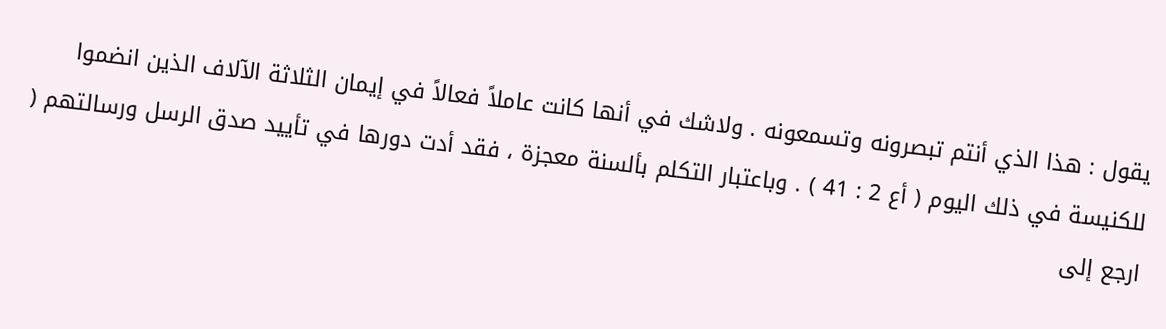يقول : هذا الذي أنتم تبصرونه وتسمعونه . ولاشك في أنها كانت عاملاً فعالاً في إيمان الثلاثة الآلاف الذين انضموا للكنيسة في ذلك اليوم ( أع 2 : 41 ) . وباعتبار التكلم بألسنة معجزة ، فقد أدت دورها في تأييد صدق الرسل ورسالتهم ( ارجع إلى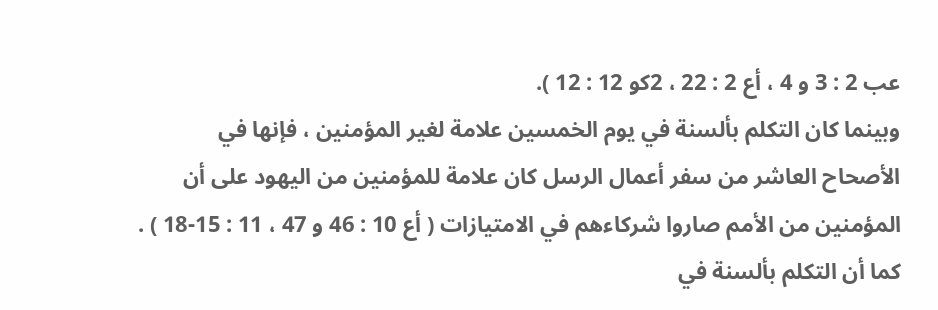عب 2 : 3 و 4 ، أع 2 : 22 ، 2كو 12 : 12 ).
وبينما كان التكلم بألسنة في يوم الخمسين علامة لغير المؤمنين ، فإنها في الأصحاح العاشر من سفر أعمال الرسل كان علامة للمؤمنين من اليهود على أن المؤمنين من الأمم صاروا شركاءهم في الامتيازات ( أع 10 : 46 و 47 ، 11 : 15-18 ) . كما أن التكلم بألسنة في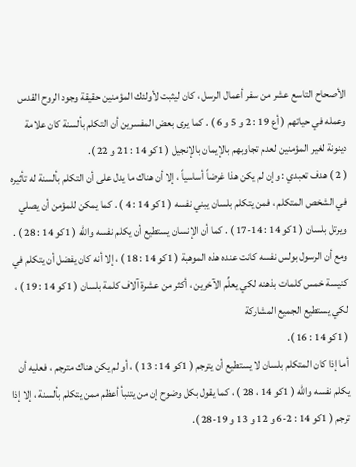الأصحاح التاسع عشر من سفر أعمال الرسل ، كان ليثبت لأولئك المؤمنين حقيقة وجود الروح القدس وعمله في حياتهم ( أع 19 : 2 و 5 و 6 ) . كما يرى بعض المفسرين أن التكلم بألسنة كان علامة دينونة لغير المؤمنين لعدم تجاوبهم بالإيمان بالإنجيل ( 1كو 14 : 21 و 22 ).
( 2 ) هدف تعبدي : وإن لم يكن هذا غرضاً أساسياً ، إلا أن هناك ما يدل على أن التكلم بألسنة له تأثيره في الشخص المتكلم ، فمن يتكلم بلسان يبني نفسه ( 1كو 14 : 4 ) . كما يمكن للمؤمن أن يصلي ويرتل بلسان ( 1كو 14 : 14-17 ) . كما أن الإنسان يستطيع أن يكلم نفسه والله ( 1كو 14 : 28 ) . ومع أن الرسول بولس نفسه كانت عنده هذه الموهبة ( 1كو 14 : 18 ) ، إلا أنه كان يفضل أن يتكلم في كنيسة خمس كلمات بذهنه لكي يعلِّم الآخرين ، أكثر من عشرة آلاف كلمة بلسان ( 1كو 14 : 19 ) ، لكي يستطيع الجميع المشاركة
( 1كو 14 : 16 ).
أما إذا كان المتكلم بلسان لا يستطيع أن يترجم ( 1كو 14 : 13 ) ، أو لم يكن هناك مترجم ، فعليه أن يكلم نفسه والله ( 1كو 14 ، 28 ) ، كما يقول بكل وضوح إن من يتنبأ أعظم ممن يتكلم بألسنة ، إلا إذا ترجم ( 1كو 14 : 2-6 و 12 و 13 و 19-28 ).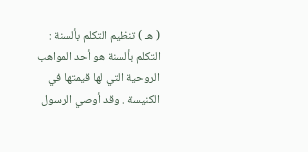( هـ ) تنظيم التكلم بألسنة : التكلم بألسنة هو أحد المواهب الروحية التي لها قيمتها في الكنيسة . وقد أوصي الرسول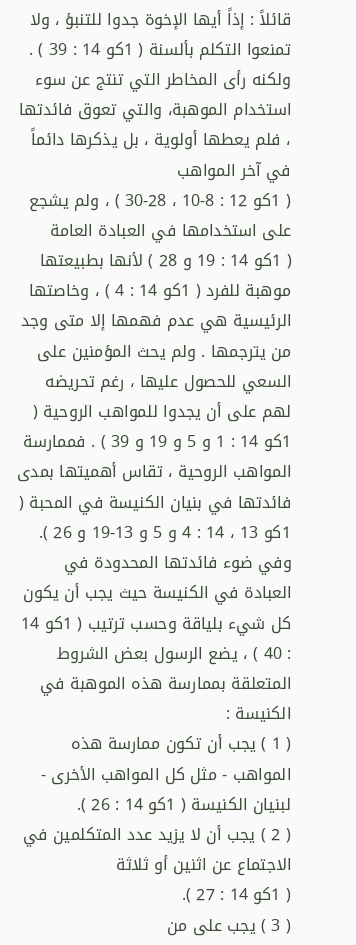قائلاً : إذاً أيها الإخوة جدوا للتنبؤ ، ولا تمنعوا التكلم بألسنة ( 1كو 14 : 39 ) . ولكنه رأى المخاطر التي تنتج عن سوء استخدام الموهبة، والتي تعوق فائدتها ، فلم يعطها أولوية ، بل يذكرها دائماً في آخر المواهب
( 1كو 12 : 8-10 ، 28-30 ) ، ولم يشجع على استخدامها في العبادة العامة
( 1كو 14 : 19 و 28 ) لأنها بطبيعتها موهبة للفرد ( 1كو 14 : 4 ) ، وخاصتها الرئيسية هي عدم فهمها إلا متى وجد من يترجمها . ولم يحث المؤمنين على السعي للحصول عليها ، رغم تحريضه لهم على أن يجدوا للمواهب الروحية ( 1كو 14 : 1 و 5 و 19 و 39 ) . فممارسة المواهب الروحية ، تقاس أهميتها بمدى فائدتها في بنيان الكنيسة في المحبة ( 1كو 13 ، 14 : 4 و 5 و 13-19 و 26 ).
وفي ضوء فائدتها المحدودة في العبادة في الكنيسة حيث يجب أن يكون كل شيء بلياقة وحسب ترتيب ( 1كو 14 : 40 ) ، يضع الرسول بعض الشروط المتعلقة بممارسة هذه الموهبة في الكنيسة :
( 1 ) يجب أن تكون ممارسة هذه المواهب - مثل كل المواهب الأخرى - لبنيان الكنيسة ( 1كو 14 : 26 ).
( 2 ) يجب أن لا يزيد عدد المتكلمين في الاجتماع عن اثنين أو ثلاثة
( 1كو 14 : 27 ).
( 3 ) يجب على من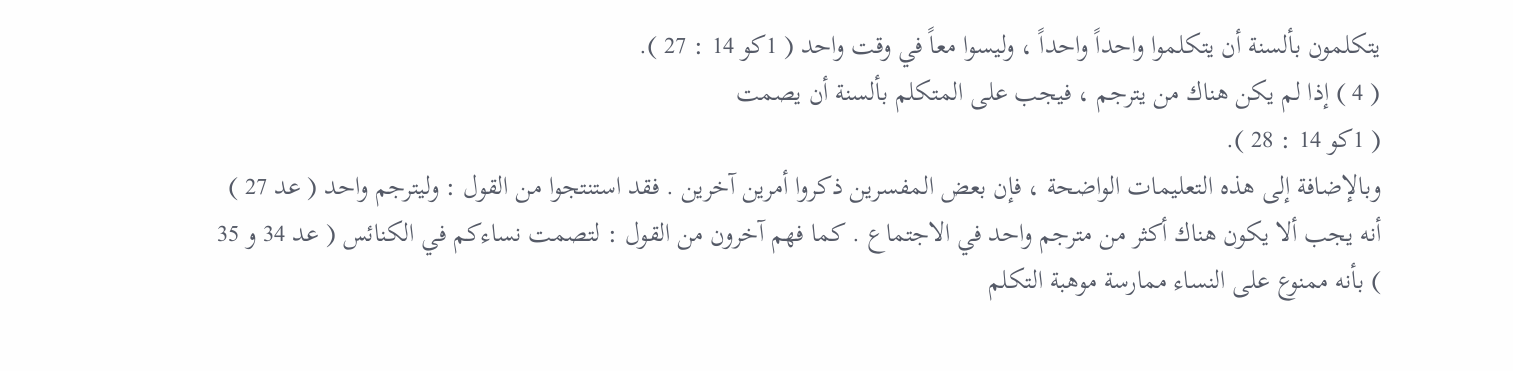يتكلمون بألسنة أن يتكلموا واحداً واحداً ، وليسوا معاً في وقت واحد ( 1كو 14 : 27 ).
( 4 ) إذا لم يكن هناك من يترجم ، فيجب على المتكلم بألسنة أن يصمت
( 1كو 14 : 28 ).
وبالإضافة إلى هذه التعليمات الواضحة ، فإن بعض المفسرين ذكروا أمرين آخرين . فقد استنتجوا من القول : وليترجم واحد ( عد 27 ) أنه يجب ألا يكون هناك أكثر من مترجم واحد في الاجتماع . كما فهم آخرون من القول : لتصمت نساءكم في الكنائس ( عد 34 و 35 ) بأنه ممنوع على النساء ممارسة موهبة التكلم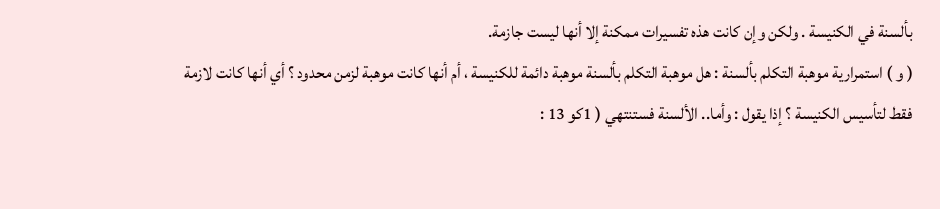بألسنة في الكنيسة . ولكن وإن كانت هذه تفسيرات ممكنة إلا أنها ليست جازمة.
( و ) استمرارية موهبة التكلم بألسنة : هل موهبة التكلم بألسنة موهبة دائمة للكنيسة ، أم أنها كانت موهبة لزمن محدود ؟ أي أنها كانت لازمة فقط لتأسيس الكنيسة ؟ إذا يقول : وأما.. الألسنة فستنتهي ( 1كو 13 :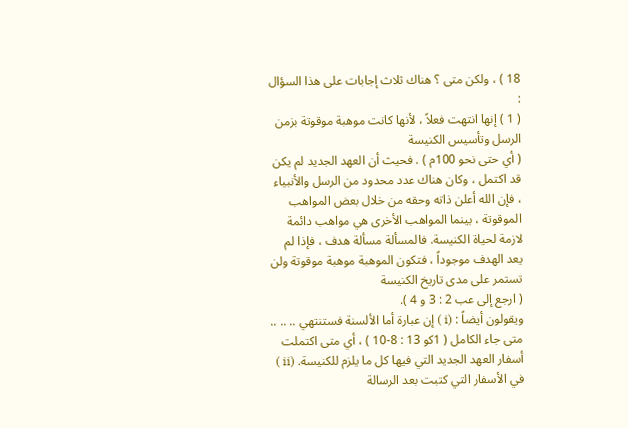18 ) ، ولكن متى ؟ هناك ثلاث إجابات على هذا السؤال :
( 1 ) إنها انتهت فعلاً ، لأنها كانت موهبة موقوتة بزمن الرسل وتأسيس الكنيسة
( أي حتى نحو 100م ) . فحيث أن العهد الجديد لم يكن قد اكتمل ، وكان هناك عدد محدود من الرسل والأنبياء ، فإن الله أعلن ذاته وحقه من خلال بعض المواهب الموقوتة ، بينما المواهب الأخرى هي مواهب دائمة لازمة لحياة الكنيسة. فالمسألة مسألة هدف ، فإذا لم يعد الهدف موجوداً ، فتكون الموهبة موهبة موقوتة ولن تستمر على مدى تاريخ الكنيسة
( ارجع إلى عب 2 : 3 و 4 ).
ويقولون أيضاً : (i ) إن عبارة أما الألسنة فستنتهي .. .. .. متى جاء الكامل ( 1كو 13 : 8-10 ) ، أي متى اكتملت أسفار العهد الجديد التي فيها كل ما يلزم للكنيسة. (ii ) في الأسفار التي كتبت بعد الرسالة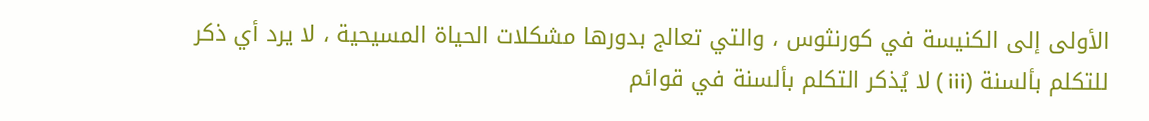الأولى إلى الكنيسة في كورنثوس ، والتي تعالج بدورها مشكلات الحياة المسيحية ، لا يرد أي ذكر للتكلم بألسنة (iii ) لا يُذكر التكلم بألسنة في قوائم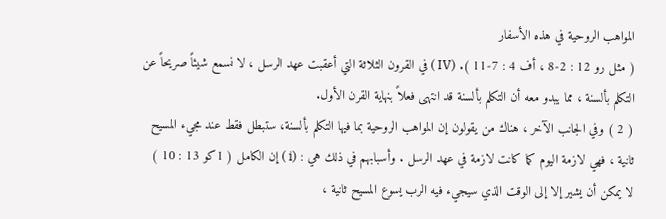المواهب الروحية في هذه الأسفار
( مثل رو 12 : 2-8 ، أف 4 : 7-11 ). (IV ) في القرون الثلاثة التي أعقبت عهد الرسل ، لا نسمع شيئاً صريحاً عن التكلم بألسنة ، مما يبدو معه أن التكلم بألسنة قد انتهى فعلاً بنهاية القرن الأول.
( 2 ) وفي الجانب الآخر ، هناك من يقولون إن المواهب الروحية بما فيها التكلم بألسنة، ستبطل فقط عند مجيء المسيح ثانية ، فهي لازمة اليوم كما كانت لازمة في عهد الرسل . وأسبابهم في ذلك هي : (i ) إن الكامل ( 1كو 13 : 10 ) لا يمكن أن يشير إلا إلى الوقت الذي سيجيء فيه الرب يسوع المسيح ثانية ،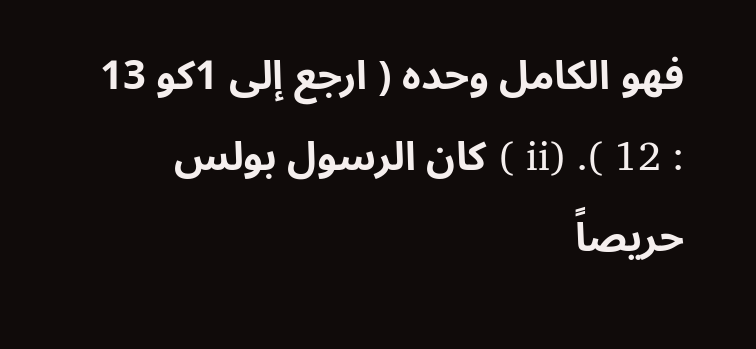فهو الكامل وحده ( ارجع إلى 1كو 13 : 12 ). (ii ) كان الرسول بولس حريصاً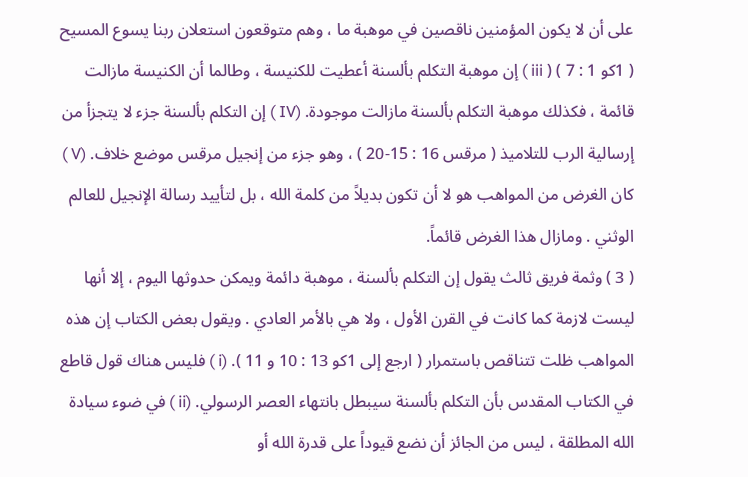على أن لا يكون المؤمنين ناقصين في موهبة ما ، وهم متوقعون استعلان ربنا يسوع المسيح ( 1كو 1 : 7 ) ( iii ) إن موهبة التكلم بألسنة أعطيت للكنيسة ، وطالما أن الكنيسة مازالت قائمة ، فكذلك موهبة التكلم بألسنة مازالت موجودة. (IV ) إن التكلم بألسنة جزء لا يتجزأ من إرسالية الرب للتلاميذ ( مرقس 16 : 15-20 ) ، وهو جزء من إنجيل مرقس موضع خلاف. (V ) كان الغرض من المواهب هو لا أن تكون بديلاً من كلمة الله ، بل لتأييد رسالة الإنجيل للعالم الوثني . ومازال هذا الغرض قائماً.
( 3 ) وثمة فريق ثالث يقول إن التكلم بألسنة ، موهبة دائمة ويمكن حدوثها اليوم ، إلا أنها ليست لازمة كما كانت في القرن الأول ، ولا هي بالأمر العادي . ويقول بعض الكتاب إن هذه المواهب ظلت تتناقص باستمرار ( ارجع إلى 1كو 13 : 10 و 11 ). (i ) فليس هناك قول قاطع في الكتاب المقدس بأن التكلم بألسنة سيبطل بانتهاء العصر الرسولي. (ii ) في ضوء سيادة الله المطلقة ، ليس من الجائز أن نضع قيوداً على قدرة الله أو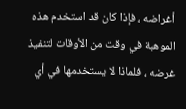أغراضه ، فإذا كان قد استخدم هذه الموهبة في وقت من الأوقات لتنفيذ غرضه ، فلماذا لا يستخدمها في أي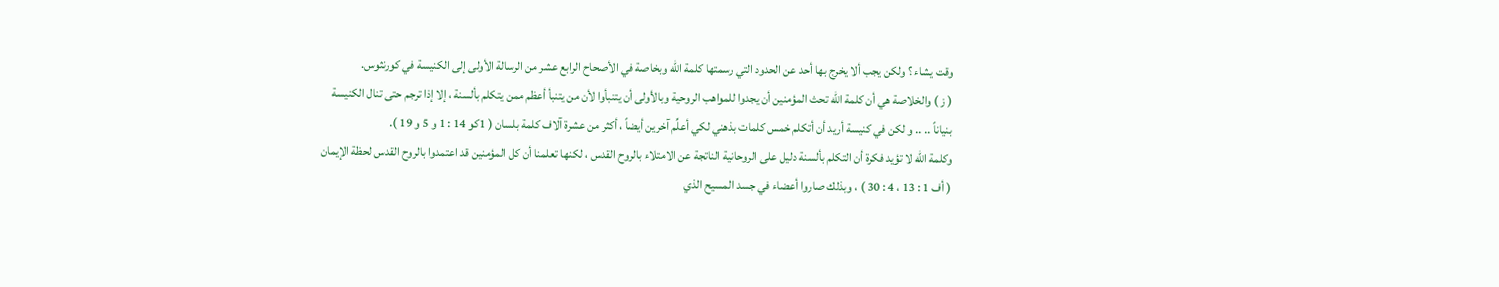وقت يشاء ؟ ولكن يجب ألا يخرج بها أحد عن الحدود التي رسمتها كلمة الله وبخاصة في الأصحاح الرابع عشر من الرسالة الأولى إلى الكنيسة في كورنثوس.
( ز ) والخلاصة هي أن كلمة الله تحث المؤمنين أن يجدوا للمواهب الروحية وبالأولى أن يتنبأوا لأن من يتنبأ أعظم ممن يتكلم بألسنة ، إلا إذا ترجم حتى تنال الكنيسة بنياناً .. .. و لكن في كنيسة أريد أن أتكلم خمس كلمات بذهني لكي أعلِّم آخرين أيضاً ، أكثر من عشرة آلاف كلمة بلسان ( 1كو 14 : 1 و 5 و 19 ).
وكلمة الله لا تؤيد فكرة أن التكلم بألسنة دليل على الروحانية الناتجة عن الامتلاء بالروح القدس ، لكنها تعلمنا أن كل المؤمنين قد اعتمدوا بالروح القدس لحظة الإيمان ( أف 1 : 13 ، 4 : 30 ) ، وبذلك صاروا أعضاء في جسد المسيح الذي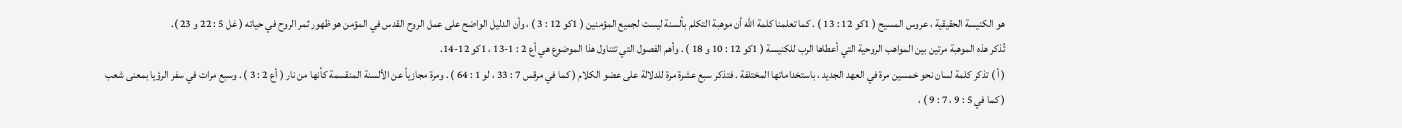هو الكنيسة الحقيقية ، عروس المسيح ( 1كو 12 : 13 ) . كما تعلمنا كلمة الله أن موهبة التكلم بألسنة ليست لجميع المؤمنين ( 1كو 12 : 3 ) ، وأن الدليل الواضح على عمل الروح القدس في المؤمن هو ظهور ثمر الروح في حياته ( غل 5 : 22 و 23 ).
تُذكر هذه الموهبة مرتين بين المواهب الروحية التي أعطاها الرب للكنيسة ( 1كو 12 : 10 و 18 ) . وأهم الفصول التي تتناول هذا الموضوع هي أع 2 : 1-13 ، 1كو 12-14.
( أ ) تذكر كلمة لسان نحو خمسين مرة في العهد الجديد ، باستخداماتها المختلفة . فتذكر سبع عشرة مرة للدلالة على عضو الكلام ( كما في مرقس 7 : 33 ، لو 1 : 64 ) . ومرة مجازياً عن الألسنة المنقسمة كأنها من نار ( أع 2 : 3 ) . وسبع مرات في سفر الرؤيا بمعنى شعب ( كما في 5 : 9 ، 7 : 9 ) ،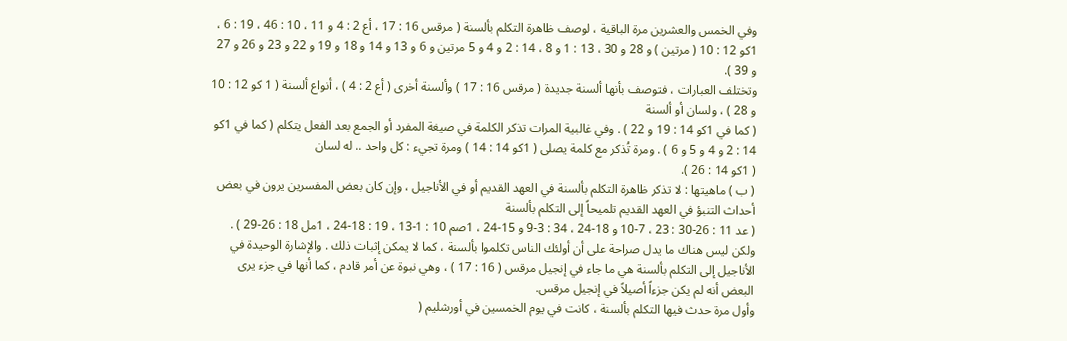وفي الخمس والعشرين مرة الباقية ، لوصف ظاهرة التكلم بألسنة ( مرقس 16 : 17 ، أع 2 : 4 و 11 ، 10 : 46 ، 19 : 6 ، 1كو 12 : 10 ( مرتين ) و 28 و 30 ، 13 : 1 و 8 ، 14 : 2 و 4 و 5 مرتين و 6 و 13 و 14 و 18 و 19 و 22 و 23 و 26 و 27 و 39 ).
وتختلف العبارات ، فتوصف بأنها ألسنة جديدة ( مرقس 16 : 17 ) وألسنة أخرى ( أع 2 : 4 ) ، أنواع ألسنة ( 1 كو 12 : 10 و 28 ) ، ولسان أو ألسنة
( كما في 1كو 14 : 19 و 22 ) . وفي غالبية المرات تذكر الكلمة في صيغة المفرد أو الجمع بعد الفعل يتكلم ( كما في 1كو 14 : 2 و 4 و 5 و 6 ) . ومرة تُذكر مع كلمة يصلى ( 1كو 14 : 14 ) ومرة تجيء : كل واحد .. له لسان
( 1كو 14 : 26 ).
( ب ) ماهيتها : لا تذكر ظاهرة التكلم بألسنة في العهد القديم أو في الأناجيل ، وإن كان بعض المفسرين يرون في بعض أحداث التنبؤ في العهد القديم تلميحاً إلى التكلم بألسنة
( عد 11 : 26-30 : 23 ، 7-10 و 18-24 ، 34 : 3-9 و 15-24 ، 1صم 10 : 1-13 ، 19 : 18-24 ، 1مل 18 : 26-29 ) . ولكن ليس هناك ما يدل صراحة على أن أولئك الناس تكلموا بألسنة ، كما لا يمكن إثبات ذلك . والإشارة الوحيدة في الأناجيل إلى التكلم بألسنة هي ما جاء في إنجيل مرقس ( 16 : 17 ) ، وهي نبوة عن أمر قادم ، كما أنها في جزء يرى البعض أنه لم يكن جزءاً أصيلاً في إنجيل مرقس.
وأول مرة حدث فيها التكلم بألسنة ، كانت في يوم الخمسين في أورشليم (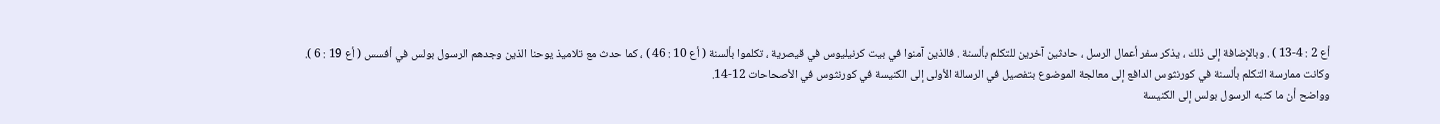أع 2 : 4-13 ) . وبالإضافة إلى ذلك ، يذكر سفر أعمال الرسل ، حادثين آخرين للتكلم بألسنة . فالذين آمنوا في بيت كرنيليوس في قيصرية ، تكلموا بألسنة ( أع 10 : 46 ) ، كما حدث مع تلاميذ يوحنا الذين وجدهم الرسول بولس في أفسس ( أع 19 : 6 ).
وكانت ممارسة التكلم بألسنة في كورنثوس الدافع إلى معالجة الموضوع بتفصيل في الرسالة الأولى إلى الكنيسة في كورنثوس في الأصحاحات 12-14.
وواضح أن ما كتبه الرسول بولس إلى الكنيسة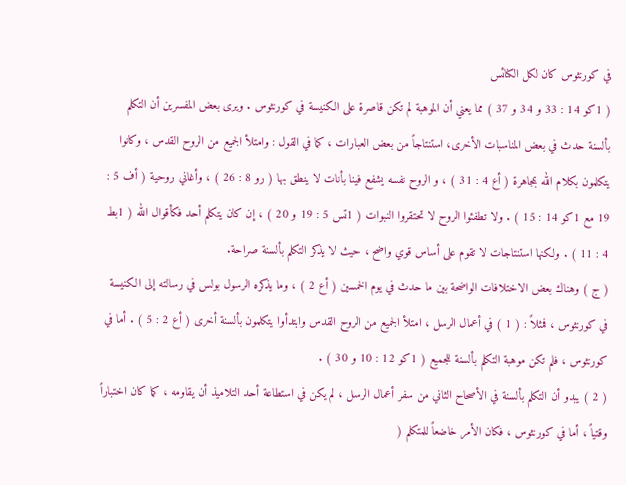في كورنثوس كان لكل الكنائس
( 1كو 14 : 33 و 34 و 37 ) مما يعني أن الموهبة لم تكن قاصرة على الكنيسة في كورنثوس . ويرى بعض المفسرين أن التكلم بألسنة حدث في بعض المناسبات الأخرى، استنتاجاً من بعض العبارات ، كما في القول : وامتلأ الجميع من الروح القدس ، وكانوا يتكلمون بكلام الله بمجاهرة ( أع 4 : 31 ) ، و الروح نفسه يشفع فينا بأنات لا ينطق بها ( رو 8 : 26 ) ، وأغاني روحية ( أف 5 : 19 مع 1كو 14 : 15 ) . ولا تطفئوا الروح لا تحتقروا النبوات ( 1تس 5 : 19 و 20 ) ، إن كان يتكلم أحد فكأقوال الله ( 1بط 4 : 11 ) . ولكنها استنتاجات لا تقوم على أساس قوي واضح ، حيث لا يذكر التكلم بألسنة صراحة.
( ج ) وهناك بعض الاختلافات الواضحة بين ما حدث في يوم الخمسين ( أع 2 ) ، وما يذكره الرسول بولس في رسالته إلى الكنيسة في كورنثوس ، فمثلاً : ( 1 ) في أعمال الرسل ، امتلأ الجميع من الروح القدس وابتدأوا يتكلمون بألسنة أخرى ( أع 2 : 5 ) . أما في كورنثوس ، فلم تكن موهبة التكلم بألسنة للجميع ( 1كو 12 : 10 و 30 ) .
( 2 ) يبدو أن التكلم بألسنة في الأصحاح الثاني من سفر أعمال الرسل ، لم يكن في استطاعة أحد التلاميذ أن يقاومه ، كما كان اختباراً وقتياً ، أما في كورنثوس ، فكان الأمر خاضعاً للمتكلم (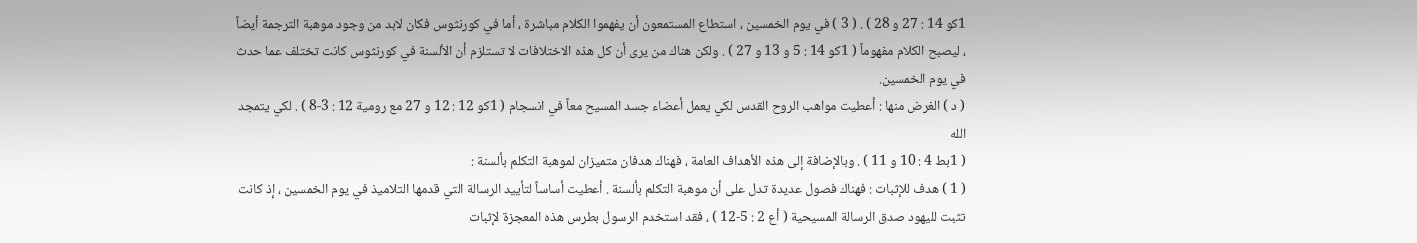1كو 14 : 27 و 28 ) . ( 3 ) في يوم الخمسين ، استطاع المستمعون أن يفهموا الكلام مباشرة ، أما في كورنثوس فكان لابد من وجود موهبة الترجمة أيضاً ، ليصبح الكلام مفهوماً ( 1كو 14 : 5 و 13 و 27 ) . ولكن هناك من يرى أن كل هذه الاختلافات لا تستلزم أن الألسنة في كورنثوس كانت تختلف عما حدث في يوم الخمسين.
( د ) الغرض منها : أعطيت مواهب الروح القدس لكي يعمل أعضاء جسد المسيح معاً في انسجام ( 1كو 12 : 12 و 27 مع رومية 12 : 3-8 ) . لكي يتمجد الله
( 1بط 4 : 10 و 11 ) . وبالإضافة إلى هذه الأهداف العامة ، فهناك هدفان متميزان لموهبة التكلم بألسنة :
( 1 ) هدف للإثبات : فهناك فصول عديدة تدل على أن موهبة التكلم بألسنة . أعطيت أساساً لتأييد الرسالة التي قدمها التلاميذ في يوم الخمسين ، إذ كانت تثبت لليهود صدق الرسالة المسيحية ( أع 2 : 5-12 ) ، فقد استخدم الرسول بطرس هذه المعجزة لإثبات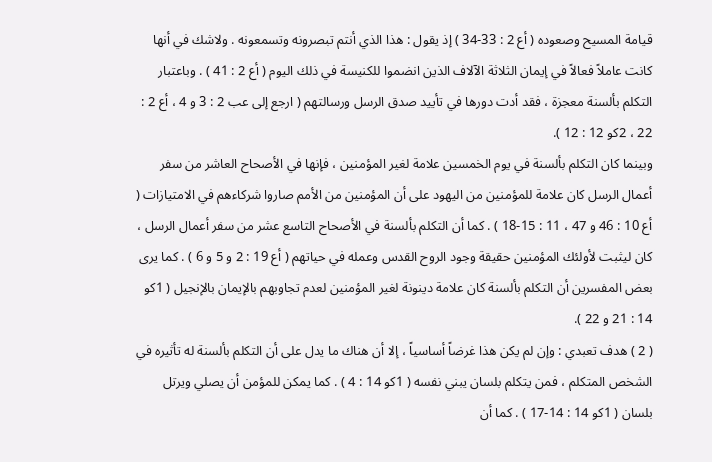قيامة المسيح وصعوده ( أع 2 : 33-34 ) إذ يقول : هذا الذي أنتم تبصرونه وتسمعونه . ولاشك في أنها كانت عاملاً فعالاً في إيمان الثلاثة الآلاف الذين انضموا للكنيسة في ذلك اليوم ( أع 2 : 41 ) . وباعتبار التكلم بألسنة معجزة ، فقد أدت دورها في تأييد صدق الرسل ورسالتهم ( ارجع إلى عب 2 : 3 و 4 ، أع 2 : 22 ، 2كو 12 : 12 ).
وبينما كان التكلم بألسنة في يوم الخمسين علامة لغير المؤمنين ، فإنها في الأصحاح العاشر من سفر أعمال الرسل كان علامة للمؤمنين من اليهود على أن المؤمنين من الأمم صاروا شركاءهم في الامتيازات ( أع 10 : 46 و 47 ، 11 : 15-18 ) . كما أن التكلم بألسنة في الأصحاح التاسع عشر من سفر أعمال الرسل ، كان ليثبت لأولئك المؤمنين حقيقة وجود الروح القدس وعمله في حياتهم ( أع 19 : 2 و 5 و 6 ) . كما يرى بعض المفسرين أن التكلم بألسنة كان علامة دينونة لغير المؤمنين لعدم تجاوبهم بالإيمان بالإنجيل ( 1كو 14 : 21 و 22 ).
( 2 ) هدف تعبدي : وإن لم يكن هذا غرضاً أساسياً ، إلا أن هناك ما يدل على أن التكلم بألسنة له تأثيره في الشخص المتكلم ، فمن يتكلم بلسان يبني نفسه ( 1كو 14 : 4 ) . كما يمكن للمؤمن أن يصلي ويرتل بلسان ( 1كو 14 : 14-17 ) . كما أن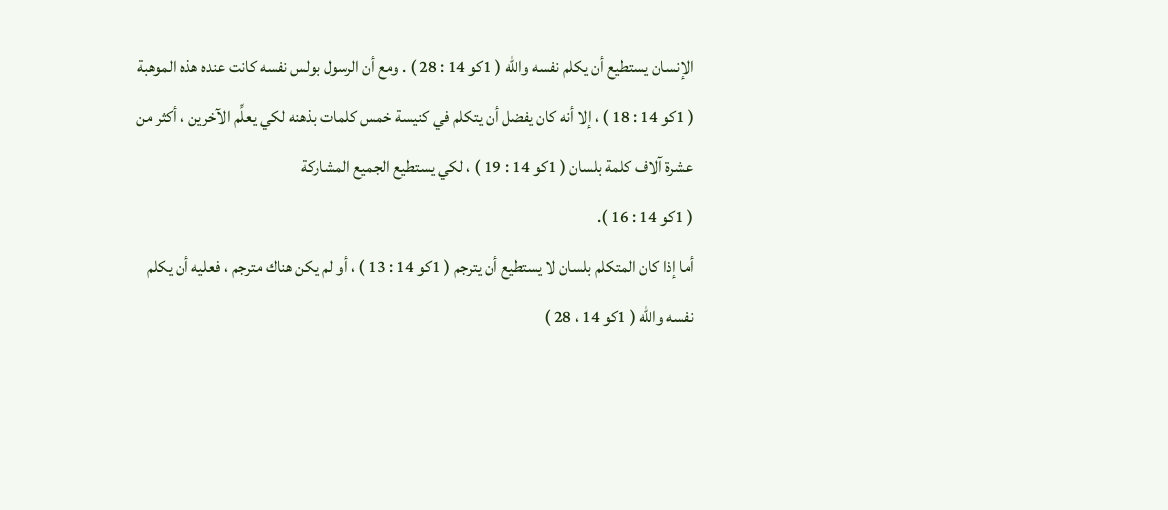الإنسان يستطيع أن يكلم نفسه والله ( 1كو 14 : 28 ) . ومع أن الرسول بولس نفسه كانت عنده هذه الموهبة ( 1كو 14 : 18 ) ، إلا أنه كان يفضل أن يتكلم في كنيسة خمس كلمات بذهنه لكي يعلِّم الآخرين ، أكثر من عشرة آلاف كلمة بلسان ( 1كو 14 : 19 ) ، لكي يستطيع الجميع المشاركة
( 1كو 14 : 16 ).
أما إذا كان المتكلم بلسان لا يستطيع أن يترجم ( 1كو 14 : 13 ) ، أو لم يكن هناك مترجم ، فعليه أن يكلم نفسه والله ( 1كو 14 ، 28 )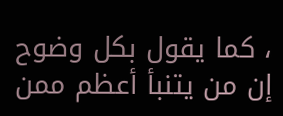، كما يقول بكل وضوح إن من يتنبأ أعظم ممن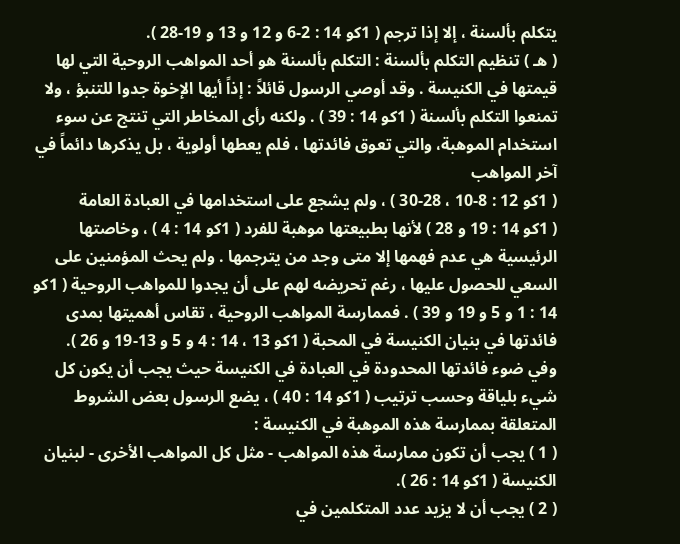يتكلم بألسنة ، إلا إذا ترجم ( 1كو 14 : 2-6 و 12 و 13 و 19-28 ).
( هـ ) تنظيم التكلم بألسنة : التكلم بألسنة هو أحد المواهب الروحية التي لها قيمتها في الكنيسة . وقد أوصي الرسول قائلاً : إذاً أيها الإخوة جدوا للتنبؤ ، ولا تمنعوا التكلم بألسنة ( 1كو 14 : 39 ) . ولكنه رأى المخاطر التي تنتج عن سوء استخدام الموهبة، والتي تعوق فائدتها ، فلم يعطها أولوية ، بل يذكرها دائماً في آخر المواهب
( 1كو 12 : 8-10 ، 28-30 ) ، ولم يشجع على استخدامها في العبادة العامة
( 1كو 14 : 19 و 28 ) لأنها بطبيعتها موهبة للفرد ( 1كو 14 : 4 ) ، وخاصتها الرئيسية هي عدم فهمها إلا متى وجد من يترجمها . ولم يحث المؤمنين على السعي للحصول عليها ، رغم تحريضه لهم على أن يجدوا للمواهب الروحية ( 1كو 14 : 1 و 5 و 19 و 39 ) . فممارسة المواهب الروحية ، تقاس أهميتها بمدى فائدتها في بنيان الكنيسة في المحبة ( 1كو 13 ، 14 : 4 و 5 و 13-19 و 26 ).
وفي ضوء فائدتها المحدودة في العبادة في الكنيسة حيث يجب أن يكون كل شيء بلياقة وحسب ترتيب ( 1كو 14 : 40 ) ، يضع الرسول بعض الشروط المتعلقة بممارسة هذه الموهبة في الكنيسة :
( 1 ) يجب أن تكون ممارسة هذه المواهب - مثل كل المواهب الأخرى - لبنيان الكنيسة ( 1كو 14 : 26 ).
( 2 ) يجب أن لا يزيد عدد المتكلمين في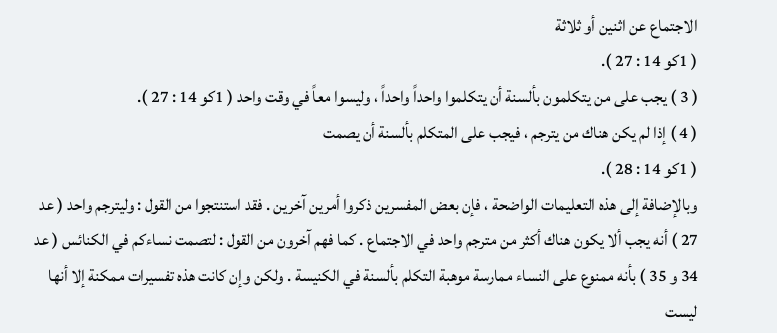الاجتماع عن اثنين أو ثلاثة
( 1كو 14 : 27 ).
( 3 ) يجب على من يتكلمون بألسنة أن يتكلموا واحداً واحداً ، وليسوا معاً في وقت واحد ( 1كو 14 : 27 ).
( 4 ) إذا لم يكن هناك من يترجم ، فيجب على المتكلم بألسنة أن يصمت
( 1كو 14 : 28 ).
وبالإضافة إلى هذه التعليمات الواضحة ، فإن بعض المفسرين ذكروا أمرين آخرين . فقد استنتجوا من القول : وليترجم واحد ( عد 27 ) أنه يجب ألا يكون هناك أكثر من مترجم واحد في الاجتماع . كما فهم آخرون من القول : لتصمت نساءكم في الكنائس ( عد 34 و 35 ) بأنه ممنوع على النساء ممارسة موهبة التكلم بألسنة في الكنيسة . ولكن وإن كانت هذه تفسيرات ممكنة إلا أنها ليست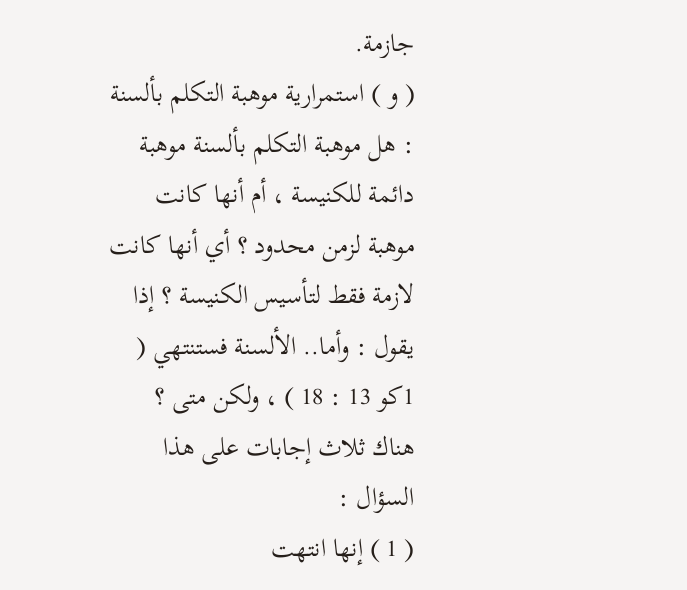جازمة.
( و ) استمرارية موهبة التكلم بألسنة : هل موهبة التكلم بألسنة موهبة دائمة للكنيسة ، أم أنها كانت موهبة لزمن محدود ؟ أي أنها كانت لازمة فقط لتأسيس الكنيسة ؟ إذا يقول : وأما.. الألسنة فستنتهي ( 1كو 13 : 18 ) ، ولكن متى ؟ هناك ثلاث إجابات على هذا السؤال :
( 1 ) إنها انتهت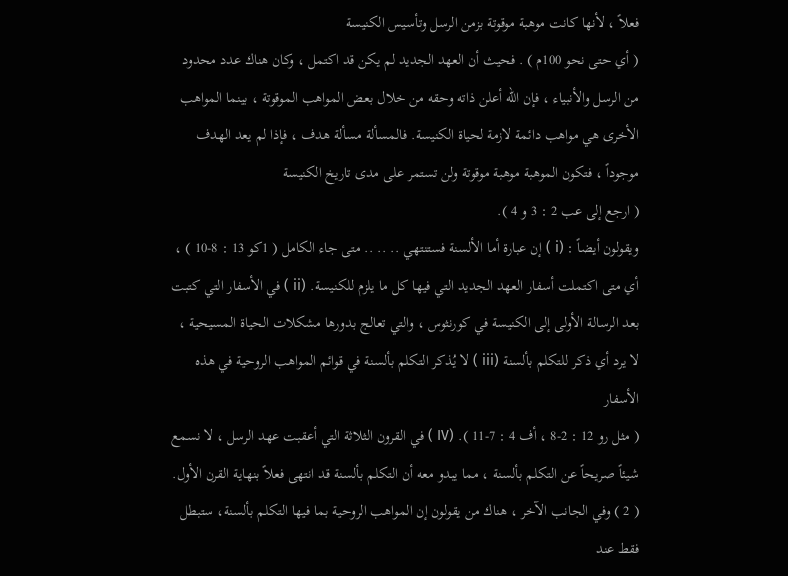فعلاً ، لأنها كانت موهبة موقوتة بزمن الرسل وتأسيس الكنيسة
( أي حتى نحو 100م ) . فحيث أن العهد الجديد لم يكن قد اكتمل ، وكان هناك عدد محدود من الرسل والأنبياء ، فإن الله أعلن ذاته وحقه من خلال بعض المواهب الموقوتة ، بينما المواهب الأخرى هي مواهب دائمة لازمة لحياة الكنيسة. فالمسألة مسألة هدف ، فإذا لم يعد الهدف موجوداً ، فتكون الموهبة موهبة موقوتة ولن تستمر على مدى تاريخ الكنيسة
( ارجع إلى عب 2 : 3 و 4 ).
ويقولون أيضاً : (i ) إن عبارة أما الألسنة فستنتهي .. .. .. متى جاء الكامل ( 1كو 13 : 8-10 ) ، أي متى اكتملت أسفار العهد الجديد التي فيها كل ما يلزم للكنيسة. (ii ) في الأسفار التي كتبت بعد الرسالة الأولى إلى الكنيسة في كورنثوس ، والتي تعالج بدورها مشكلات الحياة المسيحية ، لا يرد أي ذكر للتكلم بألسنة (iii ) لا يُذكر التكلم بألسنة في قوائم المواهب الروحية في هذه الأسفار
( مثل رو 12 : 2-8 ، أف 4 : 7-11 ). (IV ) في القرون الثلاثة التي أعقبت عهد الرسل ، لا نسمع شيئاً صريحاً عن التكلم بألسنة ، مما يبدو معه أن التكلم بألسنة قد انتهى فعلاً بنهاية القرن الأول.
( 2 ) وفي الجانب الآخر ، هناك من يقولون إن المواهب الروحية بما فيها التكلم بألسنة، ستبطل فقط عند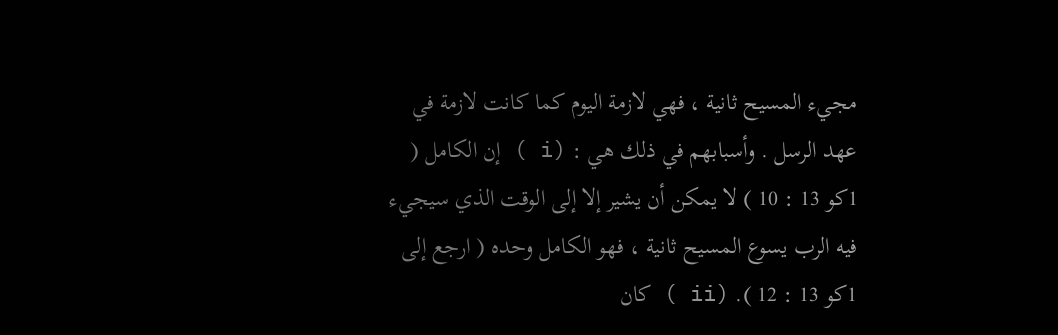مجيء المسيح ثانية ، فهي لازمة اليوم كما كانت لازمة في عهد الرسل . وأسبابهم في ذلك هي : (i ) إن الكامل ( 1كو 13 : 10 ) لا يمكن أن يشير إلا إلى الوقت الذي سيجيء فيه الرب يسوع المسيح ثانية ، فهو الكامل وحده ( ارجع إلى 1كو 13 : 12 ). (ii ) كان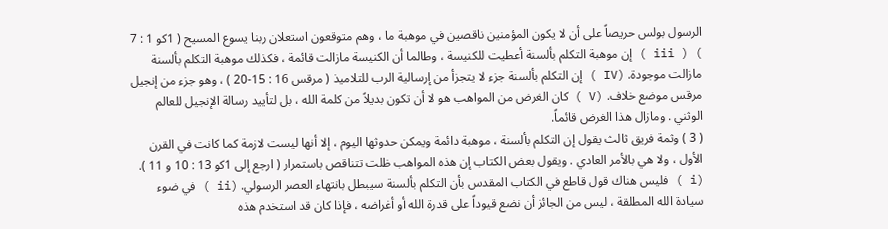الرسول بولس حريصاً على أن لا يكون المؤمنين ناقصين في موهبة ما ، وهم متوقعون استعلان ربنا يسوع المسيح ( 1كو 1 : 7 ) ( iii ) إن موهبة التكلم بألسنة أعطيت للكنيسة ، وطالما أن الكنيسة مازالت قائمة ، فكذلك موهبة التكلم بألسنة مازالت موجودة. (IV ) إن التكلم بألسنة جزء لا يتجزأ من إرسالية الرب للتلاميذ ( مرقس 16 : 15-20 ) ، وهو جزء من إنجيل مرقس موضع خلاف. (V ) كان الغرض من المواهب هو لا أن تكون بديلاً من كلمة الله ، بل لتأييد رسالة الإنجيل للعالم الوثني . ومازال هذا الغرض قائماً.
( 3 ) وثمة فريق ثالث يقول إن التكلم بألسنة ، موهبة دائمة ويمكن حدوثها اليوم ، إلا أنها ليست لازمة كما كانت في القرن الأول ، ولا هي بالأمر العادي . ويقول بعض الكتاب إن هذه المواهب ظلت تتناقص باستمرار ( ارجع إلى 1كو 13 : 10 و 11 ). (i ) فليس هناك قول قاطع في الكتاب المقدس بأن التكلم بألسنة سيبطل بانتهاء العصر الرسولي. (ii ) في ضوء سيادة الله المطلقة ، ليس من الجائز أن نضع قيوداً على قدرة الله أو أغراضه ، فإذا كان قد استخدم هذه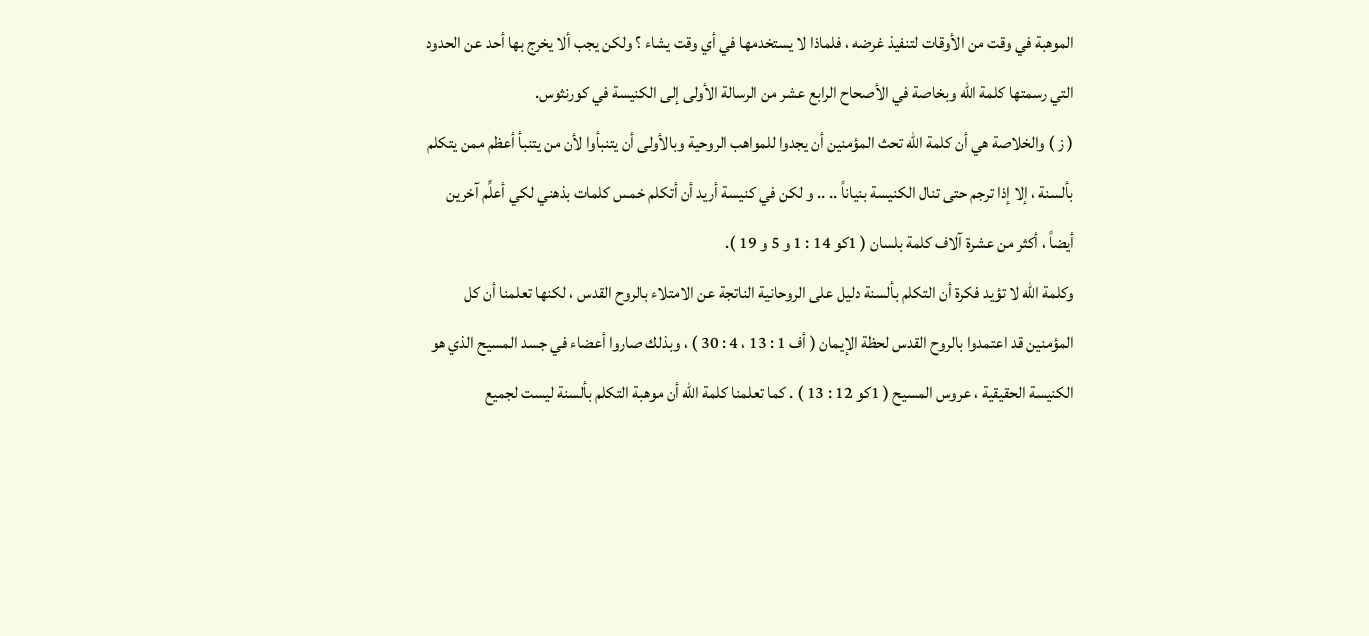الموهبة في وقت من الأوقات لتنفيذ غرضه ، فلماذا لا يستخدمها في أي وقت يشاء ؟ ولكن يجب ألا يخرج بها أحد عن الحدود التي رسمتها كلمة الله وبخاصة في الأصحاح الرابع عشر من الرسالة الأولى إلى الكنيسة في كورنثوس.
( ز ) والخلاصة هي أن كلمة الله تحث المؤمنين أن يجدوا للمواهب الروحية وبالأولى أن يتنبأوا لأن من يتنبأ أعظم ممن يتكلم بألسنة ، إلا إذا ترجم حتى تنال الكنيسة بنياناً .. .. و لكن في كنيسة أريد أن أتكلم خمس كلمات بذهني لكي أعلِّم آخرين أيضاً ، أكثر من عشرة آلاف كلمة بلسان ( 1كو 14 : 1 و 5 و 19 ).
وكلمة الله لا تؤيد فكرة أن التكلم بألسنة دليل على الروحانية الناتجة عن الامتلاء بالروح القدس ، لكنها تعلمنا أن كل المؤمنين قد اعتمدوا بالروح القدس لحظة الإيمان ( أف 1 : 13 ، 4 : 30 ) ، وبذلك صاروا أعضاء في جسد المسيح الذي هو الكنيسة الحقيقية ، عروس المسيح ( 1كو 12 : 13 ) . كما تعلمنا كلمة الله أن موهبة التكلم بألسنة ليست لجميع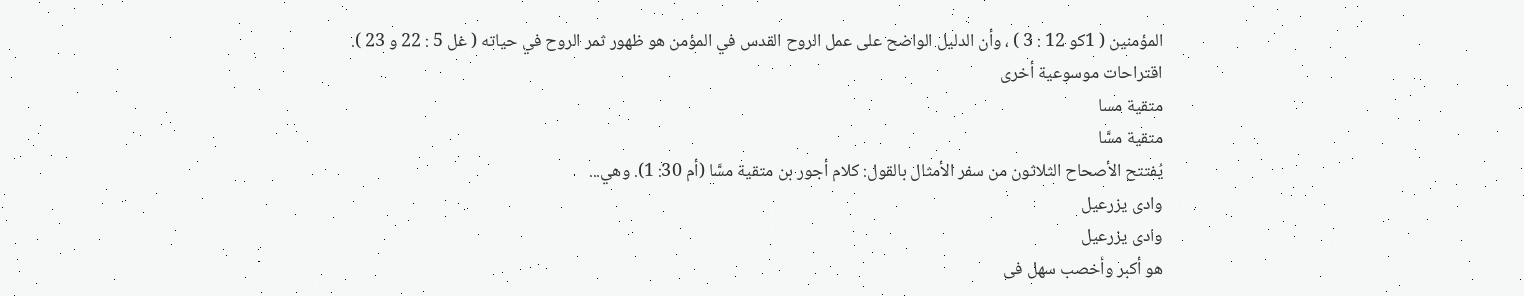المؤمنين ( 1كو 12 : 3 ) ، وأن الدليل الواضح على عمل الروح القدس في المؤمن هو ظهور ثمر الروح في حياته ( غل 5 : 22 و 23 ).
اقتراحات موسوعية أخرى
متقية مسا
متقية مسَّا
يُفتتح الأصحاح الثلاثون من سفر الأمثال بالقول: كلام أجور بن متقية مسَّا (أم 30: 1). وهي...
وادى يزرعيل
وادى يزرعيل
هو أكبر وأخصب سهل فى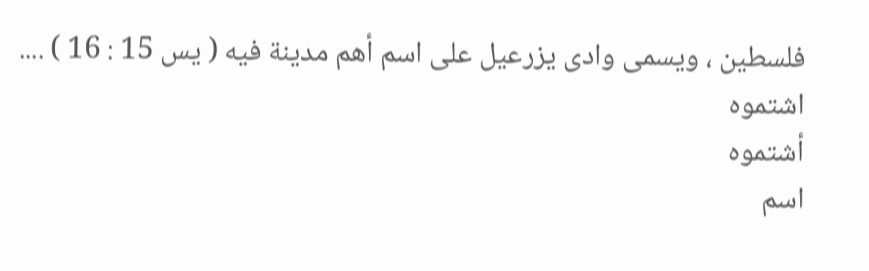فلسطين ، ويسمى وادى يزرعيل على اسم أهم مدينة فيه ( يس 15 : 16 ) ....
اشتموه
أشتموه
اسم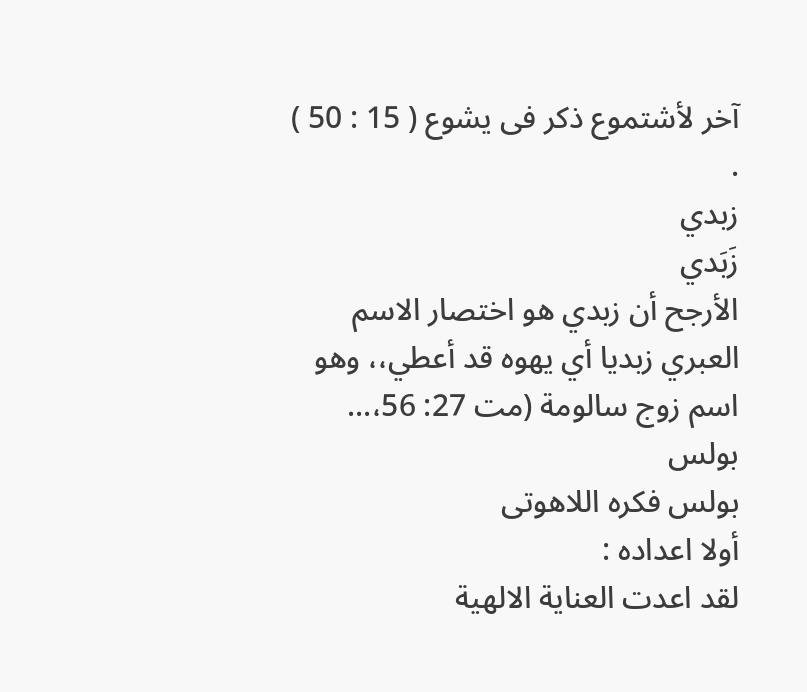آخر لأشتموع ذكر فى يشوع ( 15 : 50 ) .
زبدي
زَبَدي
الأرجح أن زبدي هو اختصار الاسم العبري زبديا أي يهوه قد أعطي،، وهو اسم زوج سالومة (مت 27: 56،...
بولس
بولس فكره اللاهوتى
أولا اعداده :
لقد اعدت العناية الالهية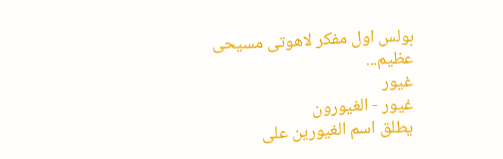بولس اول مفكر لاهوتى مسيحى عظيم...
غيور
غيور - الغيورون
يطلق اسم الغيورين على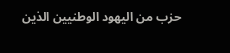حزب من اليهود الوطنيين الذين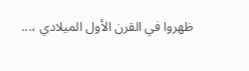ظهروا في القرن الأول الميلادي ،...